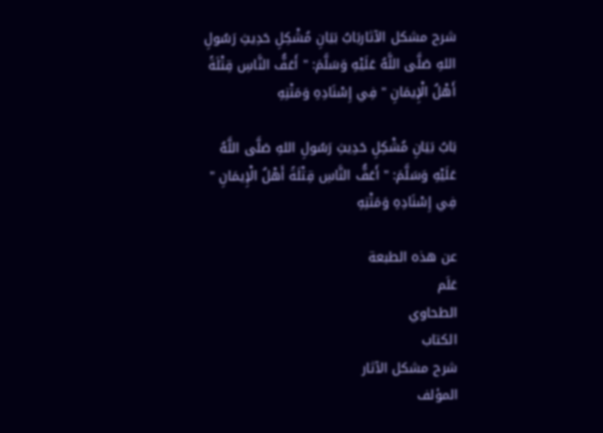شرح مشكل الآثاربَابُ بَيَانِ مُشْكِلِ حَدِيثِ رَسُولِ اللهِ صَلَّى اللَّهُ عَلَيْهِ وَسَلَّمَ: " أَعَفُّ النَّاسِ قِتْلَةً أَهْلُ الْإِيمَانِ " فِي إِسْنَادِهِ وَمَتْنِهِ

بَابُ بَيَانِ مُشْكِلِ حَدِيثِ رَسُولِ اللهِ صَلَّى اللَّهُ عَلَيْهِ وَسَلَّمَ: " أَعَفُّ النَّاسِ قِتْلَةً أَهْلُ الْإِيمَانِ " فِي إِسْنَادِهِ وَمَتْنِهِ

عن هذه الطبعة
عَلَم
الطحاوي
الكتاب
شرح مشكل الآثار
المؤلف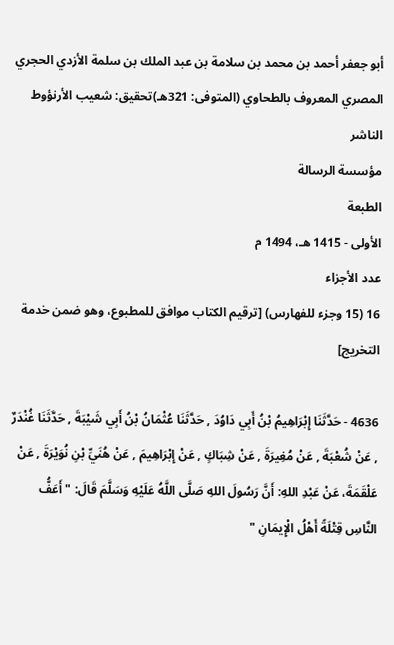أبو جعفر أحمد بن محمد بن سلامة بن عبد الملك بن سلمة الأزدي الحجري المصري المعروف بالطحاوي (المتوفى: 321هـ)تحقيق: شعيب الأرنؤوط
الناشر
مؤسسة الرسالة
الطبعة
الأولى - 1415 هـ، 1494 م
عدد الأجزاء
16 (15 وجزء للفهارس) [ترقيم الكتاب موافق للمطبوع، وهو ضمن خدمة التخريج]

4636 - حَدَّثَنَا إِبْرَاهِيمُ بْنُ أَبِي دَاوُدَ , حَدَّثَنَا عُثْمَانُ بْنُ أَبِي شَيْبَةَ , حَدَّثَنَا غُنْدَرٌ , عَنْ شُعْبَةَ , عَنْ مُغِيرَةَ , عَنْ شِبَاكٍ , عَنْ إِبْرَاهِيمَ , عَنْ هُنَيِّ بْنِ نُوَيْرَةَ , عَنْ عَلْقَمَةَ، عَنْ عَبْدِ اللهِ: أَنَّ رَسُولَ اللهِ صَلَّى اللَّهُ عَلَيْهِ وَسَلَّمَ قَالَ: " أَعَفُّ النَّاسِ قِتْلَةً أَهْلُ الْإِيمَانِ "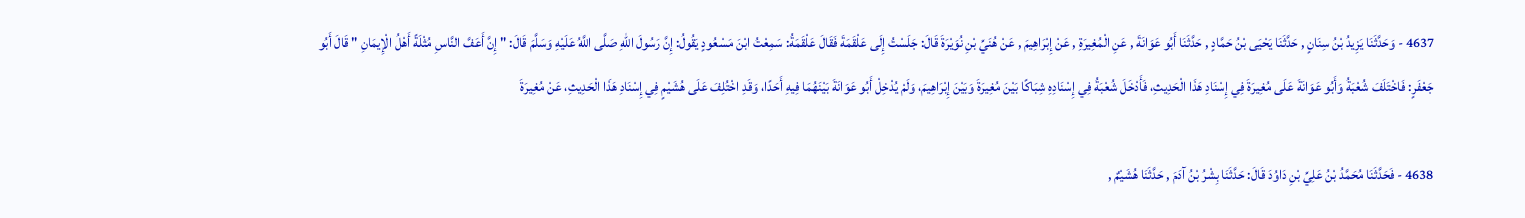4637 - وَحَدَّثَنَا يَزِيدُ بْنُ سِنَانٍ , حَدَّثَنَا يَحْيَى بْنُ حَمَّادٍ , حَدَّثَنَا أَبُو عَوَانَةَ , عَنِ الْمُغِيرَةِ , عَنْ إِبْرَاهِيمَ , عَنْ هُنَيِّ بْنِ نُوَيْرَةَ قَالَ: جَلَسْتُ إِلَى عَلْقَمَةَ فَقَالَ عَلْقَمَةُ: سَمِعْتُ ابْنَ مَسْعُودٍ يَقُولُ: إِنَّ رَسُولَ اللهِ صَلَّى اللَّهُ عَلَيْهِ وَسَلَّمَ قَالَ: " إِنَّ أَعَفَّ النَّاسِ مُثْلَةً أَهْلُ الْإِيمَانِ " قَالَ أَبُو جَعْفَرٍ: فَاخْتَلَفَ شُعْبَةُ وَأَبُو عَوَانَةَ عَلَى مُغِيرَةَ فِي إِسْنَادِ هَذَا الْحَدِيثِ، فَأَدْخَلَ شُعْبَةُ فِي إِسْنَادِهِ شِبَاكًا بَيْنَ مُغِيرَةَ وَبَيْنَ إِبْرَاهِيمَ، وَلَمْ يُدْخِلْ أَبُو عَوَانَةَ بَيْنَهُمَا فِيهِ أَحَدًا، وَقَدِ اخْتُلِفَ عَلَى هُشَيْمٍ فِي إِسْنَادِ هَذَا الْحَدِيثِ، عَنْ مُغِيرَةَ

4638 - فَحَدَّثَنَا مُحَمَّدُ بْنُ عَلِيِّ بْنِ دَاوُدَ قَالَ: حَدَّثَنَا بِشْرُ بْنُ آدَمَ , حَدَّثَنَا هُشَيْمٌ ,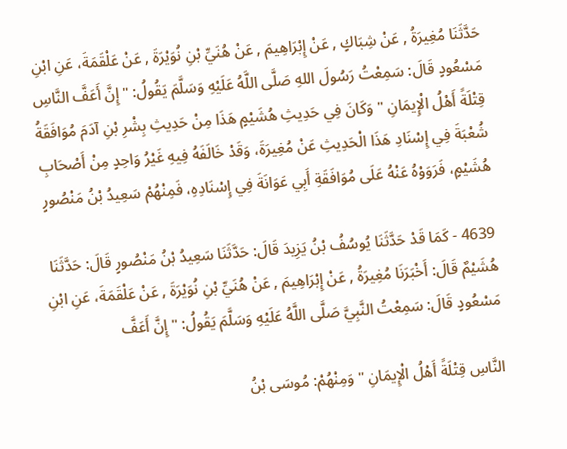حَدَّثَنَا مُغِيرَةُ , عَنْ شِبَاكٍ , عَنْ إِبْرَاهِيمَ , عَنْ هُنَيِّ بْنِ نُوَيْرَةَ , عَنْ عَلْقَمَةَ، عَنِ ابْنِ مَسْعُودٍ قَالَ: سَمِعْتُ رَسُولَ اللهِ صَلَّى اللَّهُ عَلَيْهِ وَسَلَّمَ يَقُولُ: " إِنَّ أَعَفَّ النَّاسِ قِتْلَةً أَهْلُ الْإِيمَانِ " وَكَانَ فِي حَدِيثِ هُشَيْمٍ هَذَا مِنْ حَدِيثِ بِشْرِ بْنِ آدَمَ مُوَافَقَةُ شُعْبَةَ فِي إِسْنَادِ هَذَا الْحَدِيثِ عَنْ مُغِيرَةَ، وَقَدْ خَالَفَهُ فِيهِ غَيْرُ وَاحِدٍ مِنْ أَصْحَابِ هُشَيْمٍ، فَرَوَوْهُ عَنْهُ عَلَى مُوَافَقَةِ أَبِي عَوَانَةَ فِي إِسْنَادِهِ، فَمِنْهُمْ سَعِيدُ بْنُ مَنْصُورٍ

4639 - كَمَا قَدْ حَدَّثَنَا يُوسُفُ بْنُ يَزِيدَ قَالَ: حَدَّثَنَا سَعِيدُ بْنُ مَنْصُورٍ قَالَ: حَدَّثَنَا هُشَيْمٌ قَالَ: أَخْبَرَنَا مُغِيرَةُ , عَنْ إِبْرَاهِيمَ , عَنْ هُنَيِّ بْنِ نُوَيْرَةَ , عَنْ عَلْقَمَةَ، عَنِ ابْنِ مَسْعُودٍ قَالَ: سَمِعْتُ النَّبِيَّ صَلَّى اللَّهُ عَلَيْهِ وَسَلَّمَ يَقُولُ: " إِنَّ أَعَفَّ

النَّاسِ قِتْلَةً أَهْلُ الْإِيمَانِ " وَمِنْهُمْ: مُوسَى بْنُ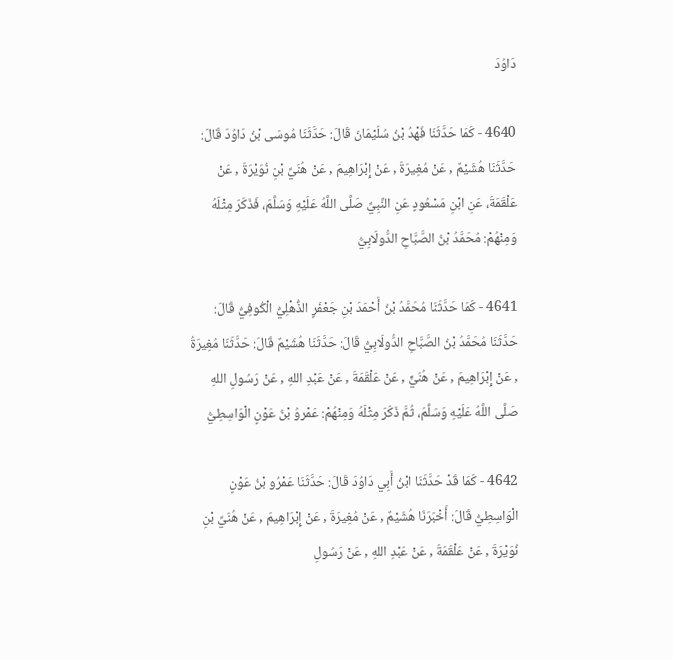دَاوُدَ

4640 - كَمَا حَدَّثَنَا فَهْدُ بْنُ سُلَيْمَانَ قَالَ: حَدَّثَنَا مُوسَى بْنُ دَاوُدَ قَالَ: حَدَّثَنَا هُشَيْمٌ , عَنْ مُغِيرَةَ , عَنْ إِبْرَاهِيمَ , عَنْ هُنَيِّ بْنِ نُوَيْرَةَ , عَنْ عَلْقَمَةَ، عَنِ ابْنِ مَسْعُودٍ عَنِ النَّبِيِّ صَلَّى اللَّهُ عَلَيْهِ وَسَلَّمَ، فَذَكَرَ مِثْلَهُ وَمِنْهُمْ: مُحَمَّدُ بْنُ الصَّبَّاحِ الدُّولَابِيُّ

4641 - كَمَا حَدَّثَنَا مُحَمَّدُ بْنُ أَحْمَدَ بْنِ جَعْفَرٍ الذُّهْلِيُّ الْكُوفِيُّ قَالَ: حَدَّثَنَا مُحَمَّدُ بْنُ الصَّبَّاحِ الدُّولَابِيُّ قَالَ: حَدَّثَنَا هُشَيْمٌ قَالَ: حَدَّثَنَا مُغِيرَةُ , عَنْ إِبْرَاهِيمَ , عَنْ هُنَيٍّ , عَنْ عَلْقَمَةَ , عَنْ عَبْدِ اللهِ , عَنْ رَسُولِ اللهِ صَلَّى اللَّهُ عَلَيْهِ وَسَلَّمَ، ثُمَّ ذَكَرَ مِثْلَهُ وَمِنْهُمْ: عَمْروُ بْنُ عَوْنٍ الْوَاسِطِيُّ

4642 - كَمَا قَدْ حَدَّثَنَا ابْنُ أَبِي دَاوُدَ قَالَ: حَدَّثَنَا عَمْرُو بْنُ عَوْنٍ الْوَاسِطِيُّ قَالَ: أَخْبَرَنَا هُشَيْمٌ , عَنْ مُغِيرَةَ , عَنْ إِبْرَاهِيمَ , عَنْ هُنَيِّ بْنِ نُوَيْرَةَ , عَنْ عَلْقَمَةَ , عَنْ عَبْدِ اللهِ , عَنْ رَسُولِ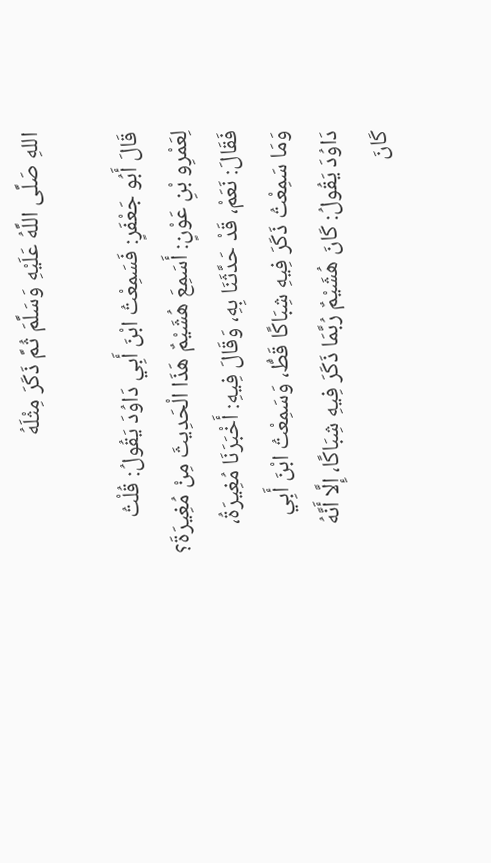اللهِ صَلَّى اللَّهُ عَلَيْهِ وَسَلَّمَ ثُمَّ ذَكَرَ مِثْلَهُ

قَالَ أَبُو جَعْفَرٍ: فَسَمِعْتُ ابْنَ أَبِي دَاوُدَ يَقُولُ: قُلْتُ لِعَمْرِو بْنِ عَوْنٍ: أَسَمِعَ هُشَيْمٌ هَذَا الْحَدِيثَ مِنْ مُغِيرَةَ؟ فَقَالَ: نَعَمْ، قَدْ حَدَّثَنَا بِهِ، وَقَالَ فِيهِ: أَخْبَرَنَا مُغِيرَةُ، وَمَا سَمِعْتُ ذَكَرَ فِيهِ شِبَاكًا قَطُّ، وَسَمِعْتُ ابْنَ أَبِي دَاوُدَ يَقُولُ: كَانَ هُشَيْمٌ رُبَّمَا ذَكَرَ فِيهِ شِبَاكًا، إِلَّا أَنَّهُ كَانَ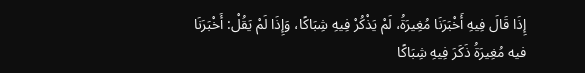إِذَا قَالَ فِيهِ أَخْبَرَنَا مُغِيرَةُ، لَمْ يَذْكُرْ فِيهِ شِبَاكًا، وَإِذَا لَمْ يَقُلْ: أَخْبَرَنَا فيه مُغِيرَةُ ذَكَرَ فِيهِ شِبَاكًا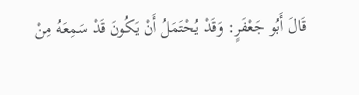قَالَ أَبُو جَعْفَرٍ: وَقَدْ يُحْتَمَلُ أَنْ يَكُونَ قَدْ سَمِعَهُ مِنْ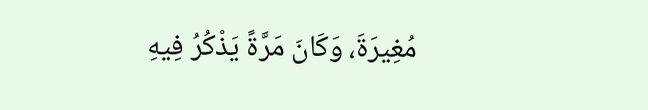مُغِيرَةَ، وَكَانَ مَرَّةً يَذْكُرُ فِيهِ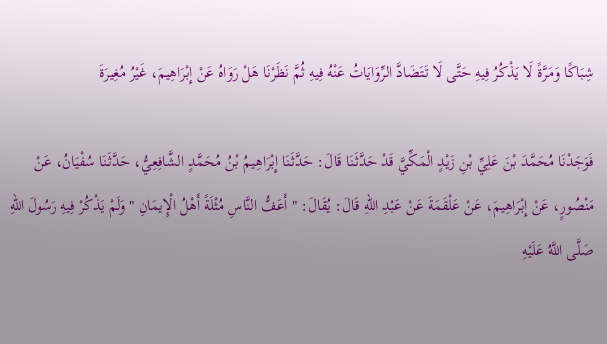شِبَاكًا وَمَرَّةً لَا يَذْكُرُ فِيهِ حَتَّى لَا تَتَضَادَّ الرِّوَايَاتُ عَنْهُ فِيهِ ثُمَّ نَظَرْنَا هَلْ رَوَاهُ عَنْ إِبْرَاهِيمَ، غَيْرُ مُغِيرَةَ

فَوَجَدْنَا مُحَمَّدَ بْنَ عَلِيِّ بْنِ زَيْدٍ الْمَكِّيَّ قَدْ حَدَّثَنَا قَالَ: حَدَّثَنَا إِبْرَاهِيمُ بْنُ مُحَمَّدٍ الشَّافِعِيُّ، حَدَّثَنَا سُفْيَانُ، عَنْ مَنْصُورٍ، عَنْ إِبْرَاهِيمَ، عَنْ عَلْقَمَةَ عَنْ عَبْدِ اللهِ قَالَ: يُقَالَ: " أَعَفُّ النَّاسِ مُثْلَةً أَهْلُ الْإِيمَانِ " وَلَمْ يَذْكُرْ فِيهِ رَسُولَ اللهِ صَلَّى اللَّهُ عَلَيْهِ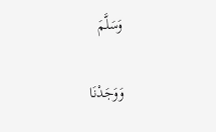وَسَلَّمَ

وَوَجَدْنَا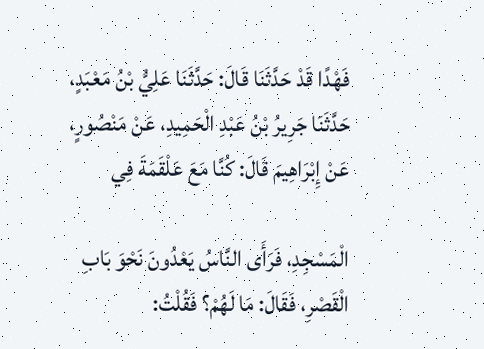فَهْدًا قَدْ حَدَّثَنَا قَالَ: حَدَّثَنَا عَلِيُّ بْنُ مَعْبَدٍ، حَدَّثَنَا جَرِيرُ بْنُ عَبْدِ الْحَمِيدِ، عَنْ مَنْصُورٍ، عَنْ إِبْرَاهِيمَ قَالَ: كُنَّا مَعَ عَلْقَمَةَ فِي

الْمَسْجِدِ، فَرَأَى النَّاسُ يَعْدُونَ نَحْوَ بَابِ الْقَصْرِ، فَقَالَ: مَا لَهُمْ؟ فَقُلْتُ: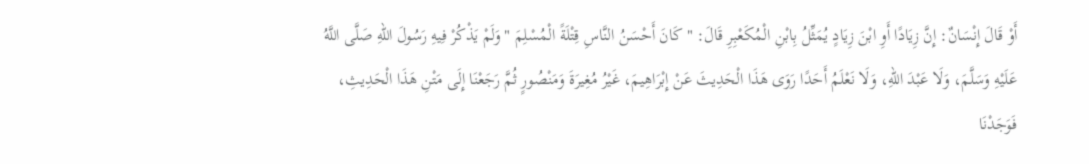أَوْ قَالَ إِنْسَانٌ: إِنَّ زِيَادًا أَوِ ابْنَ زِيَادٍ يُمَثِّلُ بِابْنِ الْمُكَعْبِرِ قَالَ: " كَانَ أَحْسَنُ النَّاسِ قِتْلَةً الْمُسْلِمَ " وَلَمْ يَذْكُرْ فِيهِ رَسُولَ اللهِ صَلَّى اللَّهُ عَلَيْهِ وَسَلَّمَ، وَلَا عَبْدَ اللهِ، وَلَا نَعْلَمُ أَحَدًا رَوَى هَذَا الْحَدِيثَ عَنْ إِبْرَاهِيمَ، غَيْرُ مُغِيرَةَ وَمَنْصُورٍ ثُمَّ رَجَعْنَا إِلَى مَتْنِ هَذَا الْحَدِيثِ، فَوَجَدْنَا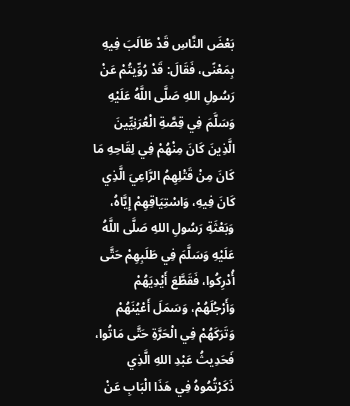بَعْضَ النَّاسِ قَدْ طَالَبَ فِيهِ بِمَعْنًى، فَقَالَ: قَدْ رُوِّيتُمْ عَنْ رَسُولِ اللهِ صَلَّى اللَّهُ عَلَيْهِ وَسَلَّمَ فِي قِصَّةِ الْعُرَنِيِّينَ الَّذِينَ كَانَ مِنْهُمْ فِي لِقَاحِهِ مَا كَانَ مِنْ قَتْلِهِمُ الرَّاعِيَ الَّذِي كَانَ فِيهِ، وَاسْتِيَاقِهِمْ إِيَّاهُ، وَبَعْثَةِ رَسُولِ اللهِ صَلَّى اللَّهُ عَلَيْهِ وَسَلَّمَ فِي طَلَبِهِمْ حَتَّى أُدْرِكُوا، فَقَطَّعَ أَيْدِيَهُمْ وَأَرْجُلَهُمْ، وَسَمَلَ أَعْيُنَهُمْ وَتَرَكَهُمْ فِي الْحَرَّةِ حَتَّى مَاتُوا، فَحَدِيثُ عَبْدِ اللهِ الَّذِي ذَكَرْتُمُوهُ فِي هَذَا الْبَابِ عَنْ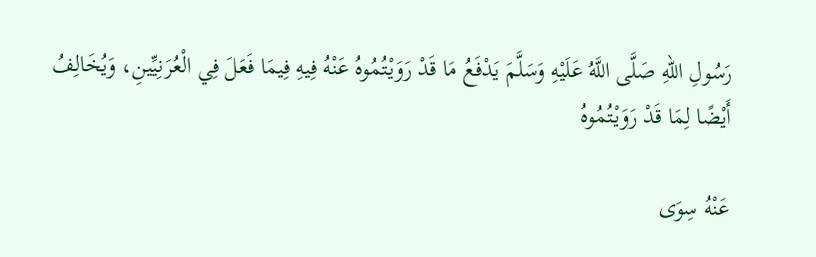رَسُولِ اللهِ صَلَّى اللَّهُ عَلَيْهِ وَسَلَّمَ يَدْفَعُ مَا قَدْ رَوَيْتُمُوهُ عَنْهُ فِيهِ فِيمَا فَعَلَ فِي الْعُرَنِيِّينِ، وَيُخَالِفُ أَيْضًا لِمَا قَدْ رَوَيْتُمُوهُ

عَنْهُ سِوَى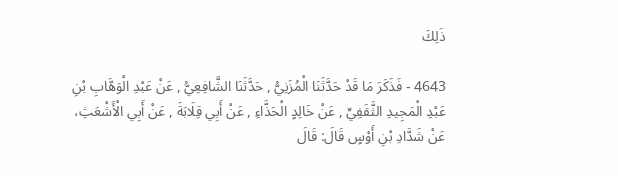ذَلِكَ

4643 - فَذَكَرَ مَا قَدْ حَدَّثَنَا الْمُزَنِيُّ , حَدَّثَنَا الشَّافِعِيُّ , عَنْ عَبْدِ الْوَهَّابِ بْنِ عَبْدِ الْمَجِيدِ الثَّقَفِيِّ , عَنْ خَالِدٍ الْحَذَّاءِ , عَنْ أَبِي قِلَابَةَ , عَنْ أَبِي الْأَشْعَثِ، عَنْ شَدَّادِ بْنِ أَوْسٍ قَالَ: قَالَ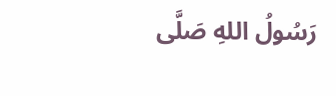رَسُولُ اللهِ صَلَّى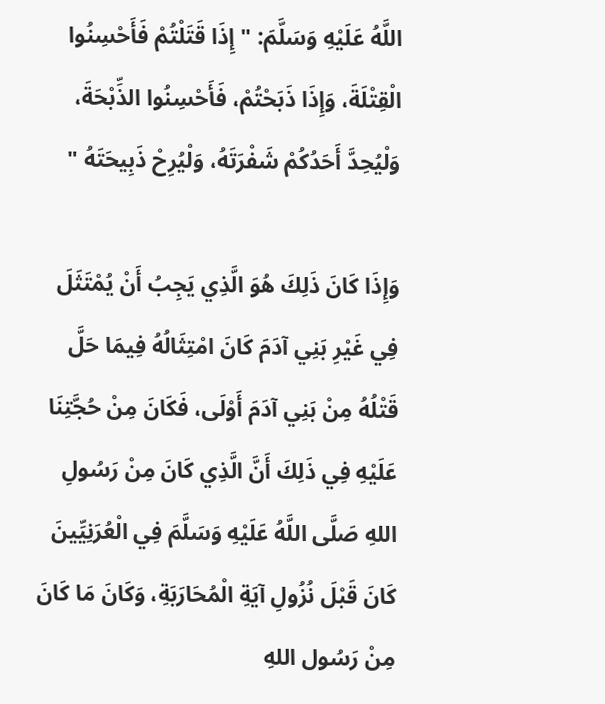اللَّهُ عَلَيْهِ وَسَلَّمَ: " إِذَا قَتَلْتُمْ فَأَحْسِنُوا الْقِتْلَةَ، وَإِذَا ذَبَحْتُمْ، فَأَحْسِنُوا الذِّبْحَةَ، وَلْيُحِدَّ أَحَدُكُمْ شَفْرَتَهُ، وَلْيُرِحْ ذَبِيحَتَهُ "

وَإِذَا كَانَ ذَلِكَ هُوَ الَّذِي يَجِبُ أَنْ يُمْتَثَلَ فِي غَيْرِ بَنِي آدَمَ كَانَ امْتِثَالُهُ فِيمَا حَلَّ قَتْلُهُ مِنْ بَنِي آدَمَ أَوْلَى، فَكَانَ مِنْ حُجَّتِنَا عَلَيْهِ فِي ذَلِكَ أَنَّ الَّذِي كَانَ مِنْ رَسُولِ اللهِ صَلَّى اللَّهُ عَلَيْهِ وَسَلَّمَ فِي الْعُرَنِيِّينَ كَانَ قَبْلَ نُزُولِ آيَةِ الْمُحَارَبَةِ، وَكَانَ مَا كَانَ مِنْ رَسُول اللهِ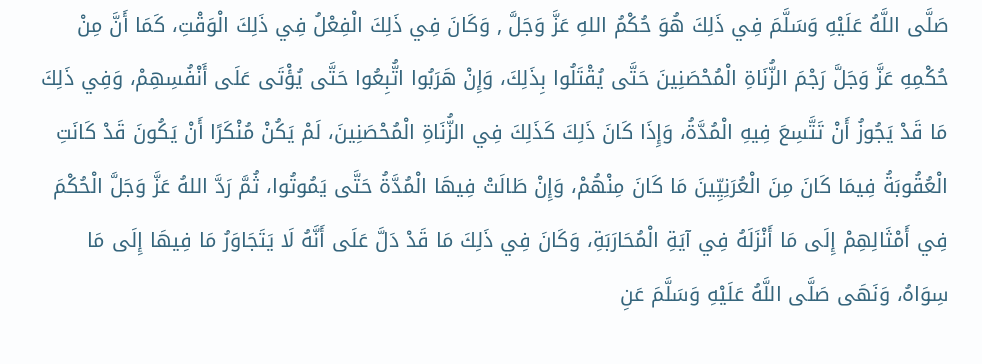صَلَّى اللَّهُ عَلَيْهِ وَسَلَّمَ فِي ذَلِكَ هُوَ حُكْمُ اللهِ عَزَّ وَجَلَّ , وَكَانَ فِي ذَلِكَ الْفِعْلُ فِي ذَلِكَ الْوَقْتِ، كَمَا أَنَّ مِنْ حُكْمِهِ عَزَّ وَجَلَّ رَجْمَ الزُّنَاةِ الْمُحْصَنِينَ حَتَّى يُقْتَلُوا بِذَلِكَ، وَإِنْ هَرَبُوا اتُّبِعُوا حَتَّى يُؤْتَى عَلَى أَنْفُسِهِمْ، وَفِي ذَلِكَ مَا قَدْ يَجُوزُ أَنْ تَتَّسِعَ فِيهِ الْمُدَّةُ، وَإِذَا كَانَ ذَلِكَ كَذَلِكَ فِي الزُّنَاةِ الْمُحْصَنِينَ، لَمْ يَكُنْ مُنْكَرًا أَنْ يَكُونَ قَدْ كَانَتِ الْعُقُوبَةُ فِيمَا كَانَ مِنَ الْعُرَنِيِّينَ مَا كَانَ مِنْهُمْ، وَإِنْ طَالَتْ فِيهَا الْمُدَّةُ حَتَّى يَمُوتُوا، ثُمَّ رَدَّ اللهُ عَزَّ وَجَلَّ الْحُكْمَ فِي أَمْثَالِهِمْ إِلَى مَا أَنْزَلَهُ فِي آيَةِ الْمُحَارَبَةِ، وَكَانَ فِي ذَلِكَ مَا قَدْ دَلَّ عَلَى أَنَّهُ لَا يَتَجَاوَرُ مَا فِيهَا إِلَى مَا سِوَاهُ، وَنَهَى صَلَّى اللَّهُ عَلَيْهِ وَسَلَّمَ عَنِ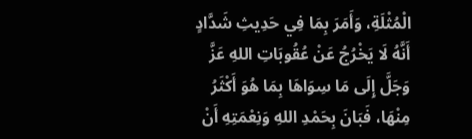الْمُثْلَةِ، وَأَمَرَ بِمَا فِي حَدِيثِ شَدَّادٍ أَنَّهُ لَا يَخْرُجُ عَنْ عُقُوبَاتِ اللهِ عَزَّ وَجَلَّ إِلَى مَا سِوَاهَا بِمَا هُوَ أَكْثَرُ مِنْهَا، فَبَانَ بِحَمْدِ اللهِ وَنِعْمَتِهِ أَنْ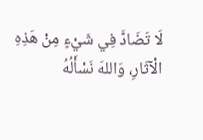لَا تَضَادَّ فِي شَيْءٍ مِنْ هَذِهِ الْآثَارِ، وَاللهَ نَسْأَلُهُ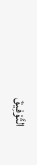التَّوْفِيقَ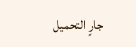جارٍ التحميل